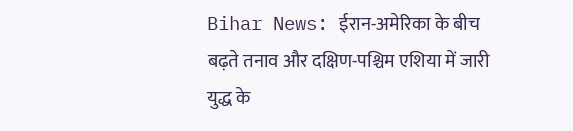Bihar News: ईरान-अमेरिका के बीच बढ़ते तनाव और दक्षिण-पश्चिम एशिया में जारी युद्ध के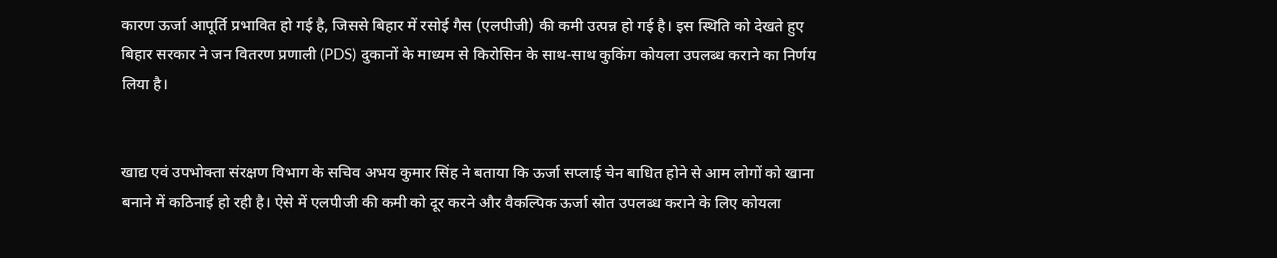कारण ऊर्जा आपूर्ति प्रभावित हो गई है, जिससे बिहार में रसोई गैस (एलपीजी) की कमी उत्पन्न हो गई है। इस स्थिति को देखते हुए बिहार सरकार ने जन वितरण प्रणाली (PDS) दुकानों के माध्यम से किरोसिन के साथ-साथ कुकिंग कोयला उपलब्ध कराने का निर्णय लिया है।


खाद्य एवं उपभोक्ता संरक्षण विभाग के सचिव अभय कुमार सिंह ने बताया कि ऊर्जा सप्लाई चेन बाधित होने से आम लोगों को खाना बनाने में कठिनाई हो रही है। ऐसे में एलपीजी की कमी को दूर करने और वैकल्पिक ऊर्जा स्रोत उपलब्ध कराने के लिए कोयला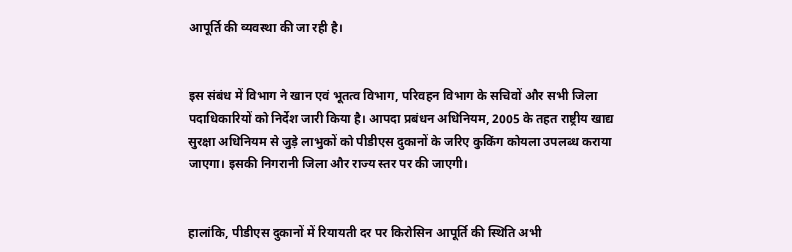आपूर्ति की व्यवस्था की जा रही है।


इस संबंध में विभाग ने खान एवं भूतत्व विभाग, परिवहन विभाग के सचिवों और सभी जिला पदाधिकारियों को निर्देश जारी किया है। आपदा प्रबंधन अधिनियम, 2005 के तहत राष्ट्रीय खाद्य सुरक्षा अधिनियम से जुड़े लाभुकों को पीडीएस दुकानों के जरिए कुकिंग कोयला उपलब्ध कराया जाएगा। इसकी निगरानी जिला और राज्य स्तर पर की जाएगी।


हालांकि, पीडीएस दुकानों में रियायती दर पर किरोसिन आपूर्ति की स्थिति अभी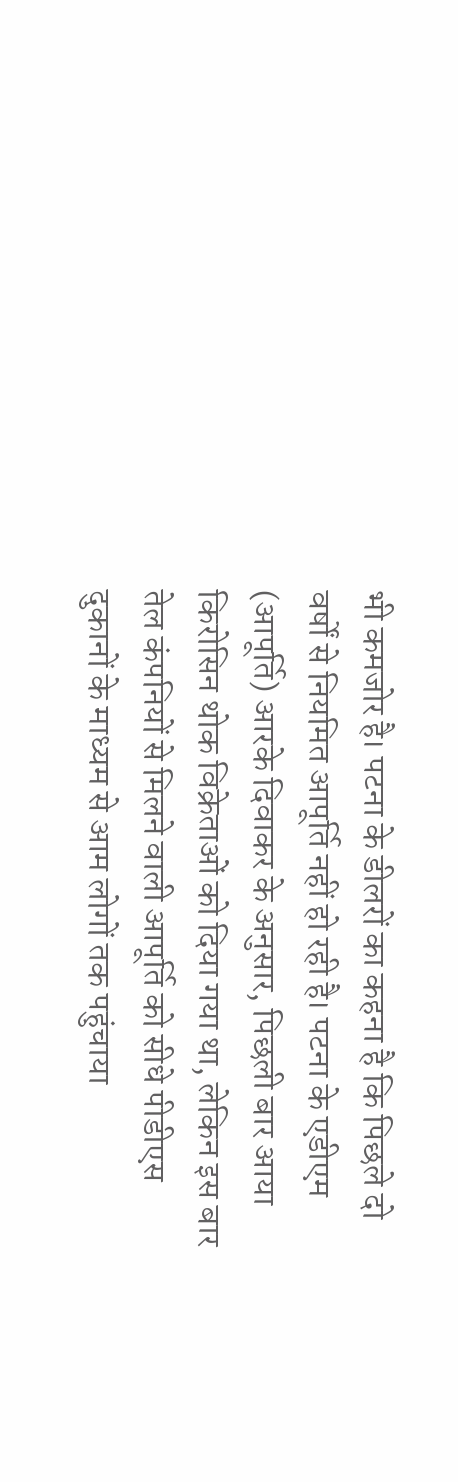भी कमजोर है। पटना के डीलरों का कहना है कि पिछले दो वर्षों से नियमित आपूर्ति नहीं हो रही है। पटना के एडीएम (आपूर्ति) आरके दिवाकर के अनुसार, पिछली बार आया किरोसिन थोक विक्रेताओं को दिया गया था, लेकिन इस बार तेल कंपनियों से मिलने वाली आपूर्ति को सीधे पीडीएस दुकानों के माध्यम से आम लोगों तक पहुंचाया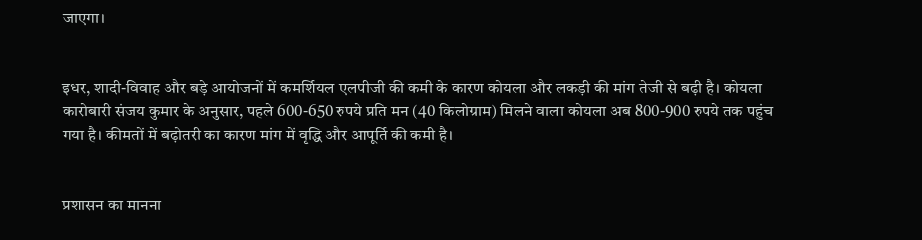जाएगा।


इधर, शादी-विवाह और बड़े आयोजनों में कमर्शियल एलपीजी की कमी के कारण कोयला और लकड़ी की मांग तेजी से बढ़ी है। कोयला कारोबारी संजय कुमार के अनुसार, पहले 600-650 रुपये प्रति मन (40 किलोग्राम) मिलने वाला कोयला अब 800-900 रुपये तक पहुंच गया है। कीमतों में बढ़ोतरी का कारण मांग में वृद्धि और आपूर्ति की कमी है।


प्रशासन का मानना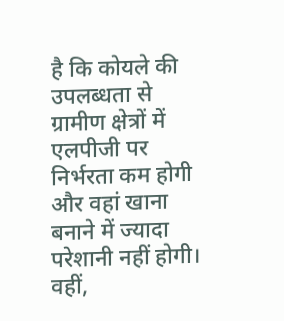है कि कोयले की उपलब्धता से ग्रामीण क्षेत्रों में एलपीजी पर निर्भरता कम होगी और वहां खाना बनाने में ज्यादा परेशानी नहीं होगी। वहीं,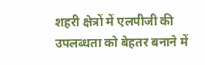शहरी क्षेत्रों में एलपीजी की उपलब्धता को बेहतर बनाने में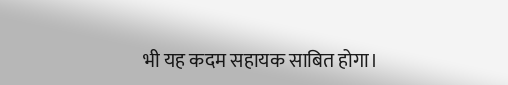भी यह कदम सहायक साबित होगा।